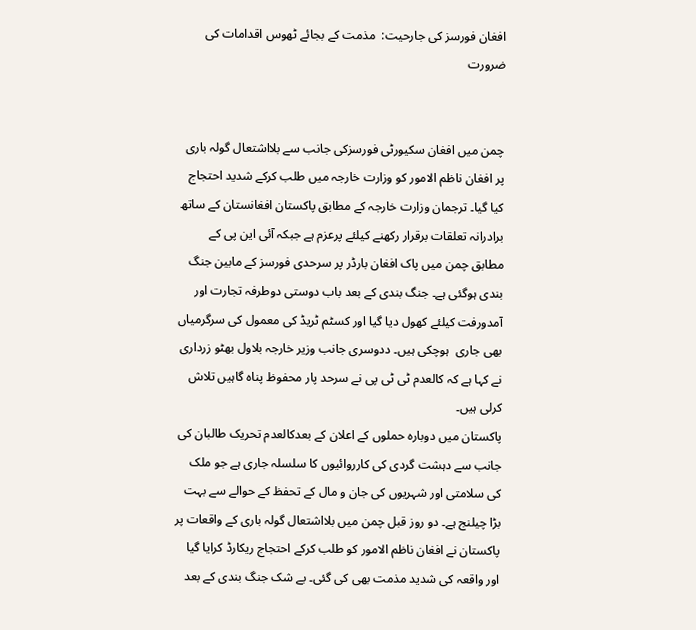افغان فورسز کی جارحیت:  مذمت کے بجائے ٹھوس اقدامات کی ضرورت


چمن میں افغان سکیورٹی فورسزکی جانب سے بلااشتعال گولہ باری پر افغان ناظم الامور کو وزارت خارجہ میں طلب کرکے شدید احتجاج کیا گیا۔ ترجمان وزارت خارجہ کے مطابق پاکستان افغانستان کے ساتھ برادرانہ تعلقات برقرار رکھنے کیلئے پرعزم ہے جبکہ آئی این پی کے مطابق چمن میں پاک افغان بارڈر پر سرحدی فورسز کے مابین جنگ بندی ہوگئی ہے۔ جنگ بندی کے بعد باب دوستی دوطرفہ تجارت اور آمدورفت کیلئے کھول دیا گیا اور کسٹم ٹریڈ کی معمول کی سرگرمیاں بھی جاری  ہوچکی ہیں۔ ددوسری جانب وزیر خارجہ بلاول بھٹو زرداری نے کہا ہے کہ کالعدم ٹی ٹی پی نے سرحد پار محفوظ پناہ گاہیں تلاش کرلی ہیں۔
پاکستان میں دوبارہ حملوں کے اعلان کے بعدکالعدم تحریک طالبان کی جانب سے دہشت گردی کی کارروائیوں کا سلسلہ جاری ہے جو ملک کی سلامتی اور شہریوں کی جان و مال کے تحفظ کے حوالے سے بہت بڑا چیلنج ہے۔ دو روز قبل چمن میں بلااشتعال گولہ باری کے واقعات پر پاکستان نے افغان ناظم الامور کو طلب کرکے احتجاج ریکارڈ کرایا گیا  اور واقعہ کی شدید مذمت بھی کی گئی۔ بے شک جنگ بندی کے بعد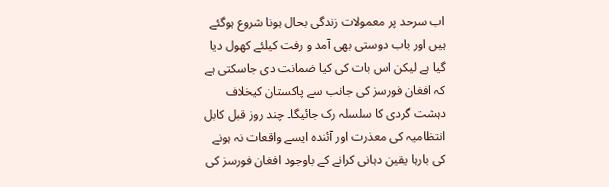اب سرحد پر معمولات زندگی بحال ہونا شروع ہوگئے ہیں اور باب دوستی بھی آمد و رفت کیلئے کھول دیا گیا ہے لیکن اس بات کی کیا ضمانت دی جاسکتی ہے کہ افغان فورسز کی جانب سے پاکستان کیخلاف دہشت گردی کا سلسلہ رک جائیگا۔ چند روز قبل کابل انتظامیہ کی معذرت اور آئندہ ایسے واقعات نہ ہونے کی بارہا یقین دہانی کرانے کے باوجود افغان فورسز کی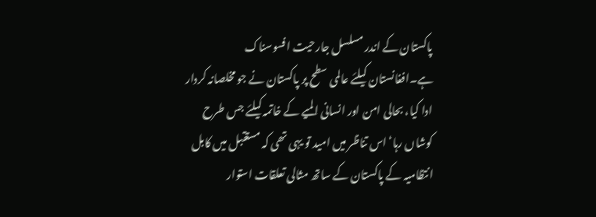پاکستان کے اندر مسلسل جارحیت افسوسناک  ہے۔افغانستان کیلئے عالمی سطح پر پاکستان نے جو مخلصانہ کردار ادا کیا، بحالی امن اور انسانی المیے کے خاتمہ کیلئے جس طرح کوشاں رہا‘ اس تناظر میں امید تو یہی تھی کہ مستقبل میں کابل انتظامیہ کے پاکستان کے ساتھ مثالی تعلقات استوار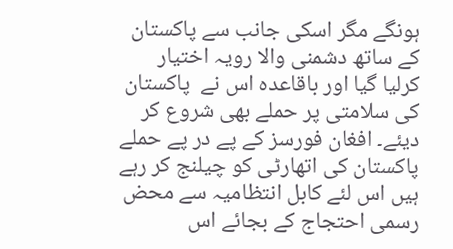ہونگے مگر اسکی جانب سے پاکستان کے ساتھ دشمنی والا رویہ اختیار کرلیا گیا اور باقاعدہ اس نے  پاکستان کی سلامتی پر حملے بھی شروع کر دیئے۔ افغان فورسز کے پے در پے حملے پاکستان کی اتھارٹی کو چیلنج کر رہے ہیں اس لئے کابل انتظامیہ سے محض رسمی احتجاج کے بجائے اس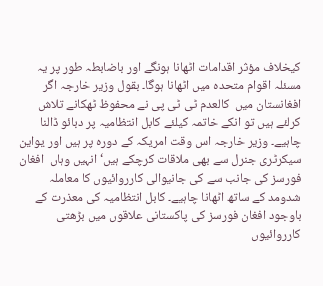کیخلاف مؤثر اقدامات اٹھانا ہونگے اور باضابطہ طور پر یہ مسئلہ اقوام متحدہ میں اٹھانا ہوگا۔ بقول وزیر خارجہ اگر افغانستان میں  کالعدم ٹی ٹی پی نے محفوظ ٹھکانے تلاش کرلئے ہیں تو انکے خاتمہ کیلئے کابل انتظامیہ پر دبائو ڈالنا چاہیے۔ وزیر خارجہ اس وقت امریکہ کے دورہ پر ہیں اور یواین سیکرٹری جنرل سے بھی ملاقات کرچکے ہیں‘ انہیں وہاں  افغان فورسز کی جانب سے کی جانیوالی کارروائیوں کا معاملہ شدومد کے ساتھ اٹھانا چاہیے۔ کابل انتظامیہ کی معذرت کے باوجود افغان فورسز کی پاکستانی علاقوں میں بڑھتی کارروائیوں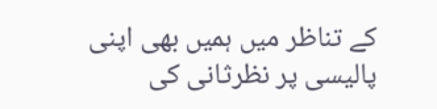کے تناظر میں ہمیں بھی اپنی پالیسی پر نظرثانی کی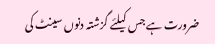ضرورت ہے جس کیلئے گزشتہ دنوں سینٹ کی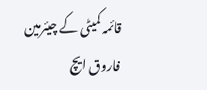قائمہ کمیٹی کے چیئرمین فاروق ایچ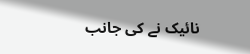نائیک نے کی جانب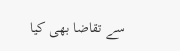سے تقاضا بھی کیا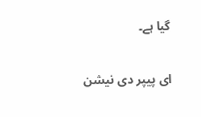گیا ہے۔

ای پیپر دی نیشن